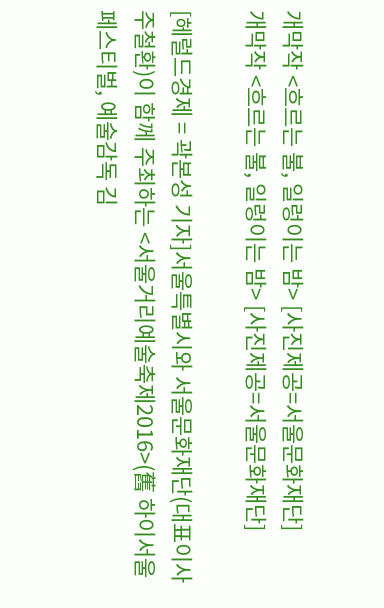개막작 <흐르는 불, 일렁이는 밤> [사진제공=서울문화재단]
개막작 <흐르는 불, 일렁이는 밤> [사진제공=서울문화재단]

[헤럴드경제 = 곽본성 기자]서울특별시와 서울문화재단(대표이사 주철환)이 함께 주최하는 <서울거리예술축제2016>(舊 하이서울페스티벌, 예술감독 김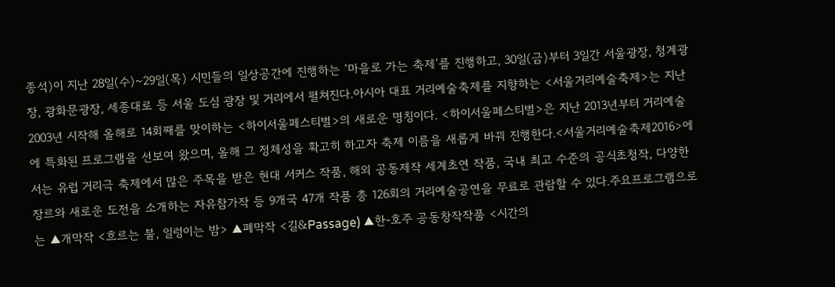종석)이 지난 28일(수)~29일(목) 시민들의 일상공간에 진행하는 ‘마을로 가는 축제’를 진행하고, 30일(금)부터 3일간 서울광장, 청계광장, 광화문광장, 세종대로 등 서울 도심 광장 및 거리에서 펼쳐진다.아시아 대표 거리예술축제를 지향하는 <서울거리예술축제>는 지난 2003년 시작해 올해로 14회째를 맞이하는 <하이서울페스티벌>의 새로운 명칭이다. <하이서울페스티벌>은 지난 2013년부터 거리예술에 특화된 프로그램을 선보여 왔으며, 올해 그 정체성을 확고히 하고자 축제 이름을 새롭게 바꿔 진행한다.<서울거리예술축제2016>에서는 유럽 거리극 축제에서 많은 주목을 받은 현대 서커스 작품, 해외 공동제작 세계초연 작품, 국내 최고 수준의 공식초청작, 다양한 장르와 새로운 도전을 소개하는 자유참가작 등 9개국 47개 작품 총 126회의 거리예술공연을 무료로 관람할 수 있다.주요프로그램으로는 ▲개막작 <흐르는 불, 일렁이는 밤> ▲폐막작 <길&Passage) ▲한-호주 공동창작작품 <시간의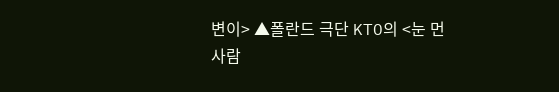변이> ▲폴란드 극단 KTO의 <눈 먼 사람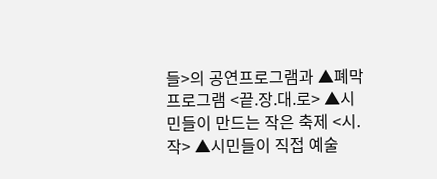들>의 공연프로그램과 ▲폐막프로그램 <끝.장.대.로> ▲시민들이 만드는 작은 축제 <시.작> ▲시민들이 직접 예술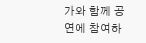가와 함께 공연에 참여하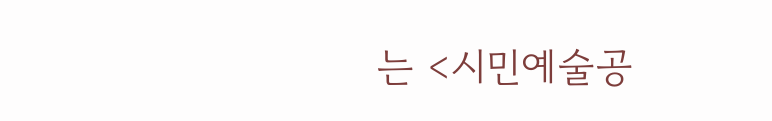는 <시민예술공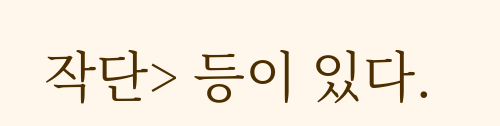작단> 등이 있다.